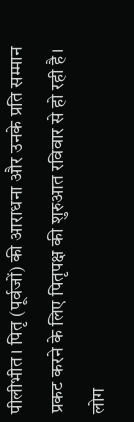पीलीभीत। पितृ (पूर्वजों) की आराधना और उनके प्रति सम्मान प्रकट करने के लिए पितृपक्ष की शुरुआत रविवार से हो रही है। लोग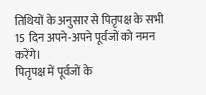तिथियों के अनुसार से पितृपक्ष के सभी 15 दिन अपने-अपने पूर्वजों को नमन करेंगे।
पितृपक्ष में पूर्वजों के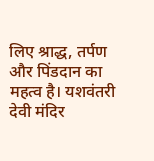लिए श्राद्ध, तर्पण और पिंडदान का महत्व है। यशवंतरी देवी मंदिर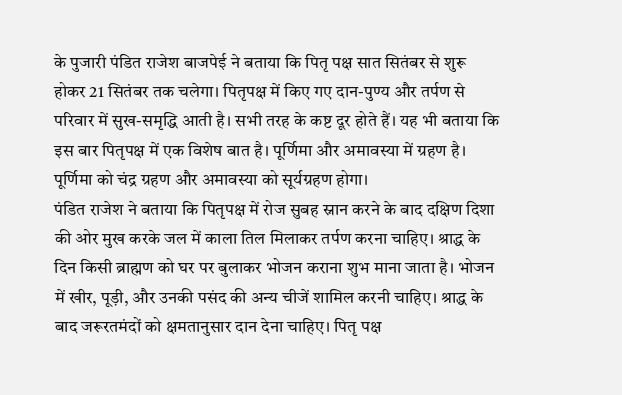के पुजारी पंडित राजेश बाजपेई ने बताया कि पितृ पक्ष सात सितंबर से शुरू होकर 21 सितंबर तक चलेगा। पितृपक्ष में किए गए दान-पुण्य और तर्पण से परिवार में सुख-समृद्धि आती है। सभी तरह के कष्ट दूर होते हैं। यह भी बताया कि इस बार पितृपक्ष में एक विशेष बात है। पूर्णिमा और अमावस्या में ग्रहण है। पूर्णिमा को चंद्र ग्रहण और अमावस्या को सूर्यग्रहण होगा।
पंडित राजेश ने बताया कि पितृपक्ष में रोज सुबह स्नान करने के बाद दक्षिण दिशा की ओर मुख करके जल में काला तिल मिलाकर तर्पण करना चाहिए। श्राद्ध के दिन किसी ब्राह्मण को घर पर बुलाकर भोजन कराना शुभ माना जाता है। भोजन में खीर, पूड़ी, और उनकी पसंद की अन्य चीजें शामिल करनी चाहिए। श्राद्ध के बाद जरूरतमंदों को क्षमतानुसार दान देना चाहिए। पितृ पक्ष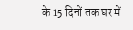के 15 दिनों तक घर में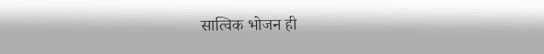सात्विक भोजन ही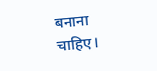बनाना चाहिए।